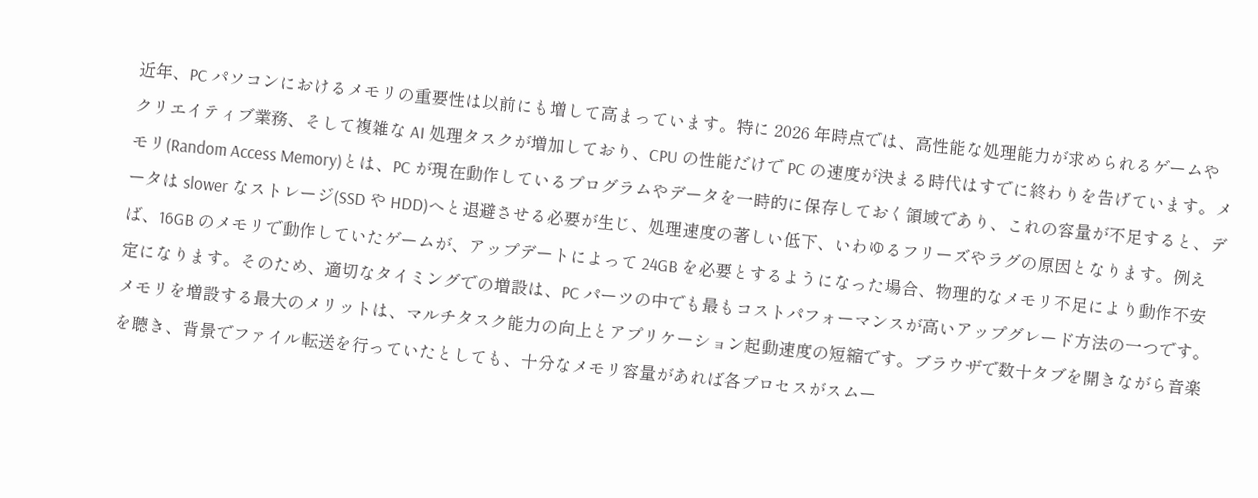近年、PC パソコンにおけるメモリの重要性は以前にも増して高まっています。特に 2026 年時点では、高性能な処理能力が求められるゲームやクリエイティブ業務、そして複雑な AI 処理タスクが増加しており、CPU の性能だけで PC の速度が決まる時代はすでに終わりを告げています。メモリ(Random Access Memory)とは、PC が現在動作しているプログラムやデータを一時的に保存しておく領域であり、これの容量が不足すると、データは slower なストレージ(SSD や HDD)へと退避させる必要が生じ、処理速度の著しい低下、いわゆるフリーズやラグの原因となります。例えば、16GB のメモリで動作していたゲームが、アップデートによって 24GB を必要とするようになった場合、物理的なメモリ不足により動作不安定になります。そのため、適切なタイミングでの増設は、PC パーツの中でも最もコストパフォーマンスが高いアップグレード方法の一つです。
メモリを増設する最大のメリットは、マルチタスク能力の向上とアプリケーション起動速度の短縮です。ブラウザで数十タブを開きながら音楽を聴き、背景でファイル転送を行っていたとしても、十分なメモリ容量があれば各プロセスがスムー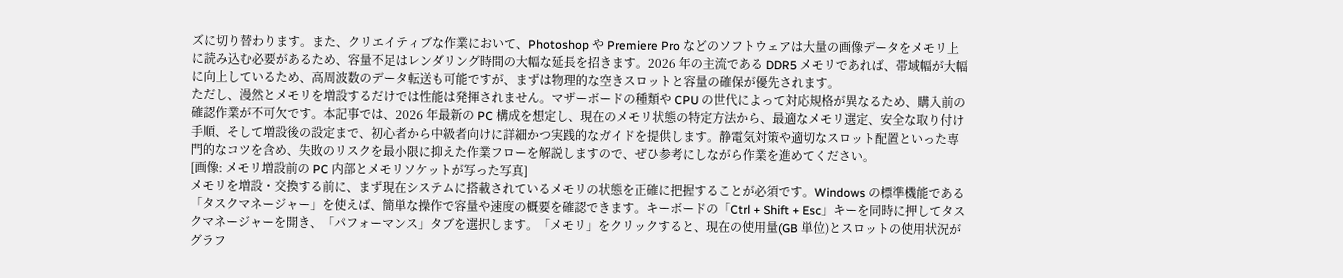ズに切り替わります。また、クリエイティブな作業において、Photoshop や Premiere Pro などのソフトウェアは大量の画像データをメモリ上に読み込む必要があるため、容量不足はレンダリング時間の大幅な延長を招きます。2026 年の主流である DDR5 メモリであれば、帯域幅が大幅に向上しているため、高周波数のデータ転送も可能ですが、まずは物理的な空きスロットと容量の確保が優先されます。
ただし、漫然とメモリを増設するだけでは性能は発揮されません。マザーボードの種類や CPU の世代によって対応規格が異なるため、購入前の確認作業が不可欠です。本記事では、2026 年最新の PC 構成を想定し、現在のメモリ状態の特定方法から、最適なメモリ選定、安全な取り付け手順、そして増設後の設定まで、初心者から中級者向けに詳細かつ実践的なガイドを提供します。静電気対策や適切なスロット配置といった専門的なコツを含め、失敗のリスクを最小限に抑えた作業フローを解説しますので、ぜひ参考にしながら作業を進めてください。
[画像: メモリ増設前の PC 内部とメモリソケットが写った写真]
メモリを増設・交換する前に、まず現在システムに搭載されているメモリの状態を正確に把握することが必須です。Windows の標準機能である「タスクマネージャー」を使えば、簡単な操作で容量や速度の概要を確認できます。キーボードの「Ctrl + Shift + Esc」キーを同時に押してタスクマネージャーを開き、「パフォーマンス」タブを選択します。「メモリ」をクリックすると、現在の使用量(GB 単位)とスロットの使用状況がグラフ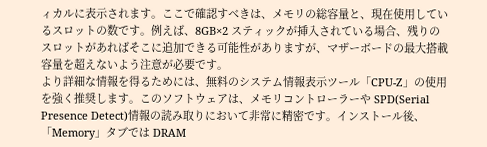ィカルに表示されます。ここで確認すべきは、メモリの総容量と、現在使用しているスロットの数です。例えば、8GB×2 スティックが挿入されている場合、残りのスロットがあればそこに追加できる可能性がありますが、マザーボードの最大搭載容量を超えないよう注意が必要です。
より詳細な情報を得るためには、無料のシステム情報表示ツール「CPU-Z」の使用を強く推奨します。このソフトウェアは、メモリコントローラーや SPD(Serial Presence Detect)情報の読み取りにおいて非常に精密です。インストール後、「Memory」タブでは DRAM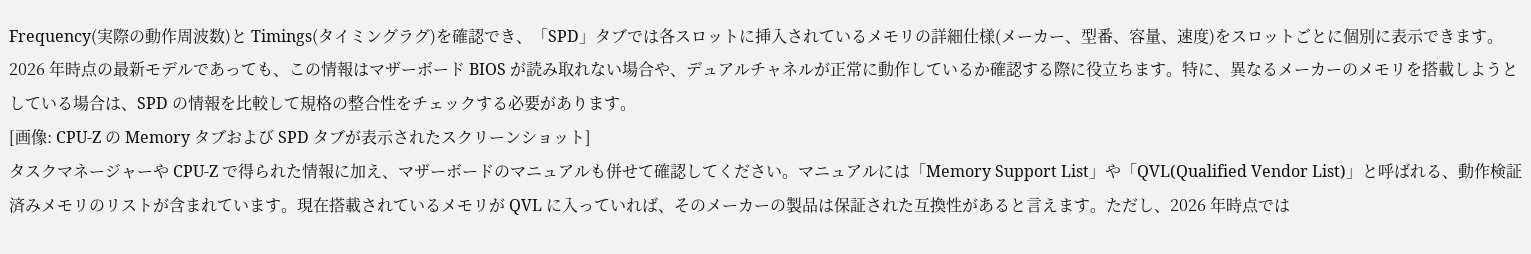Frequency(実際の動作周波数)と Timings(タイミングラグ)を確認でき、「SPD」タブでは各スロットに挿入されているメモリの詳細仕様(メーカー、型番、容量、速度)をスロットごとに個別に表示できます。2026 年時点の最新モデルであっても、この情報はマザーボード BIOS が読み取れない場合や、デュアルチャネルが正常に動作しているか確認する際に役立ちます。特に、異なるメーカーのメモリを搭載しようとしている場合は、SPD の情報を比較して規格の整合性をチェックする必要があります。
[画像: CPU-Z の Memory タブおよび SPD タブが表示されたスクリーンショット]
タスクマネージャーや CPU-Z で得られた情報に加え、マザーボードのマニュアルも併せて確認してください。マニュアルには「Memory Support List」や「QVL(Qualified Vendor List)」と呼ばれる、動作検証済みメモリのリストが含まれています。現在搭載されているメモリが QVL に入っていれば、そのメーカーの製品は保証された互換性があると言えます。ただし、2026 年時点では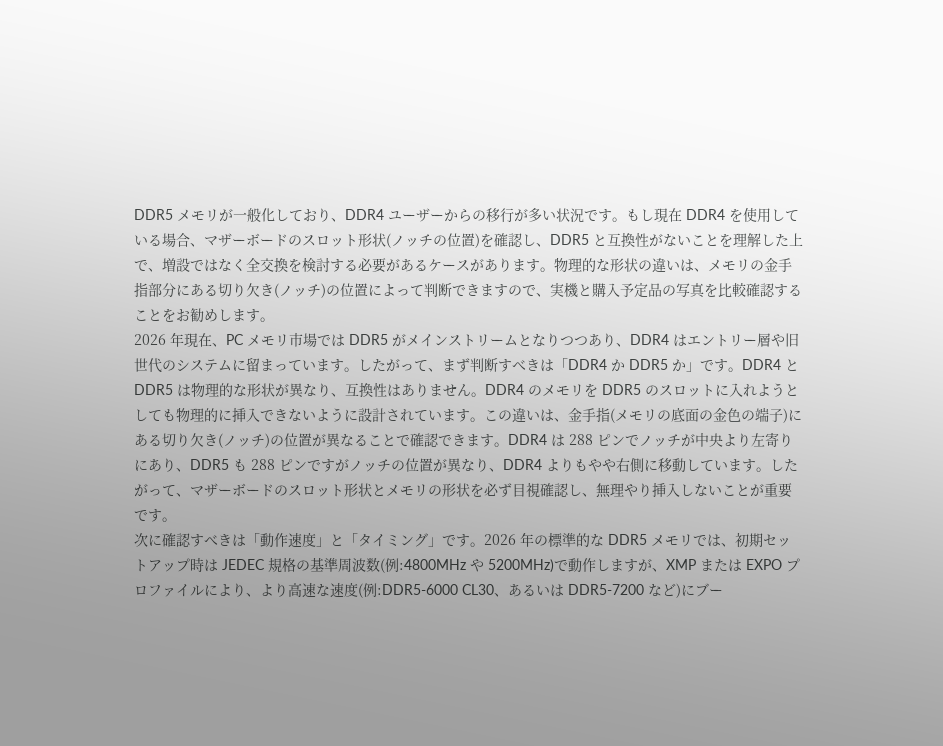DDR5 メモリが一般化しており、DDR4 ユーザーからの移行が多い状況です。もし現在 DDR4 を使用している場合、マザーボードのスロット形状(ノッチの位置)を確認し、DDR5 と互換性がないことを理解した上で、増設ではなく全交換を検討する必要があるケースがあります。物理的な形状の違いは、メモリの金手指部分にある切り欠き(ノッチ)の位置によって判断できますので、実機と購入予定品の写真を比較確認することをお勧めします。
2026 年現在、PC メモリ市場では DDR5 がメインストリームとなりつつあり、DDR4 はエントリー層や旧世代のシステムに留まっています。したがって、まず判断すべきは「DDR4 か DDR5 か」です。DDR4 と DDR5 は物理的な形状が異なり、互換性はありません。DDR4 のメモリを DDR5 のスロットに入れようとしても物理的に挿入できないように設計されています。この違いは、金手指(メモリの底面の金色の端子)にある切り欠き(ノッチ)の位置が異なることで確認できます。DDR4 は 288 ピンでノッチが中央より左寄りにあり、DDR5 も 288 ピンですがノッチの位置が異なり、DDR4 よりもやや右側に移動しています。したがって、マザーボードのスロット形状とメモリの形状を必ず目視確認し、無理やり挿入しないことが重要です。
次に確認すべきは「動作速度」と「タイミング」です。2026 年の標準的な DDR5 メモリでは、初期セットアップ時は JEDEC 規格の基準周波数(例:4800MHz や 5200MHz)で動作しますが、XMP または EXPO プロファイルにより、より高速な速度(例:DDR5-6000 CL30、あるいは DDR5-7200 など)にブー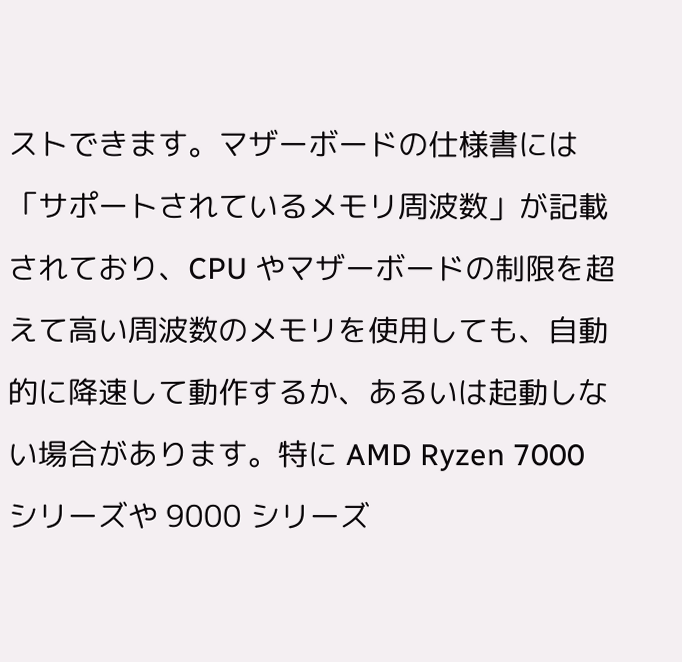ストできます。マザーボードの仕様書には「サポートされているメモリ周波数」が記載されており、CPU やマザーボードの制限を超えて高い周波数のメモリを使用しても、自動的に降速して動作するか、あるいは起動しない場合があります。特に AMD Ryzen 7000 シリーズや 9000 シリーズ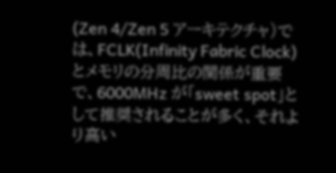(Zen 4/Zen 5 アーキテクチャ)では、FCLK(Infinity Fabric Clock)とメモリの分周比の関係が重要で、6000MHz が「sweet spot」として推奨されることが多く、それより高い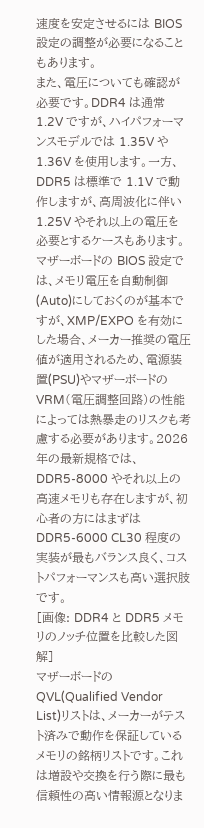速度を安定させるには BIOS 設定の調整が必要になることもあります。
また、電圧についても確認が必要です。DDR4 は通常 1.2V ですが、ハイパフォーマンスモデルでは 1.35V や 1.36V を使用します。一方、DDR5 は標準で 1.1V で動作しますが、高周波化に伴い 1.25V やそれ以上の電圧を必要とするケースもあります。マザーボードの BIOS 設定では、メモリ電圧を自動制御(Auto)にしておくのが基本ですが、XMP/EXPO を有効にした場合、メーカー推奨の電圧値が適用されるため、電源装置(PSU)やマザーボードの VRM(電圧調整回路)の性能によっては熱暴走のリスクも考慮する必要があります。2026 年の最新規格では、DDR5-8000 やそれ以上の高速メモリも存在しますが、初心者の方にはまずは DDR5-6000 CL30 程度の実装が最もバランス良く、コストパフォーマンスも高い選択肢です。
[画像: DDR4 と DDR5 メモリのノッチ位置を比較した図解]
マザーボードの QVL(Qualified Vendor List)リストは、メーカーがテスト済みで動作を保証しているメモリの銘柄リストです。これは増設や交換を行う際に最も信頼性の高い情報源となりま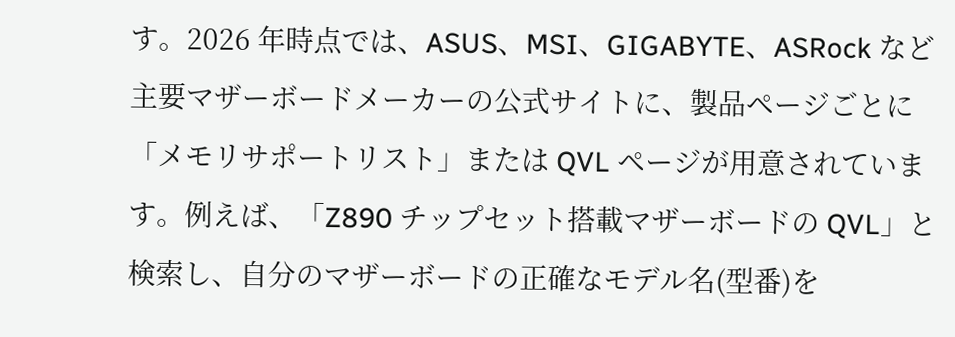す。2026 年時点では、ASUS、MSI、GIGABYTE、ASRock など主要マザーボードメーカーの公式サイトに、製品ページごとに「メモリサポートリスト」または QVL ページが用意されています。例えば、「Z890 チップセット搭載マザーボードの QVL」と検索し、自分のマザーボードの正確なモデル名(型番)を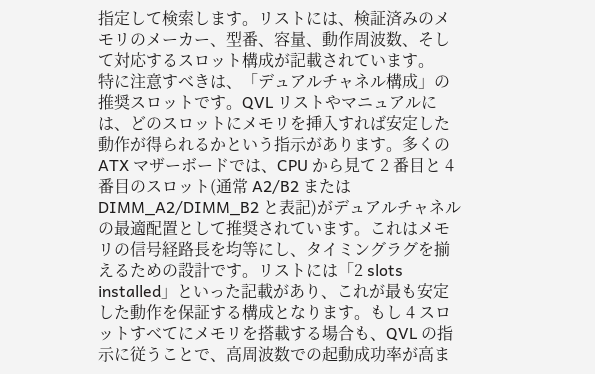指定して検索します。リストには、検証済みのメモリのメーカー、型番、容量、動作周波数、そして対応するスロット構成が記載されています。
特に注意すべきは、「デュアルチャネル構成」の推奨スロットです。QVL リストやマニュアルには、どのスロットにメモリを挿入すれば安定した動作が得られるかという指示があります。多くの ATX マザーボードでは、CPU から見て 2 番目と 4 番目のスロット(通常 A2/B2 または DIMM_A2/DIMM_B2 と表記)がデュアルチャネルの最適配置として推奨されています。これはメモリの信号経路長を均等にし、タイミングラグを揃えるための設計です。リストには「2 slots installed」といった記載があり、これが最も安定した動作を保証する構成となります。もし 4 スロットすべてにメモリを搭載する場合も、QVL の指示に従うことで、高周波数での起動成功率が高ま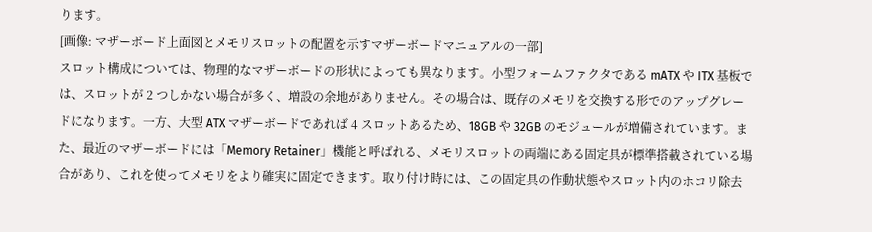ります。
[画像: マザーボード上面図とメモリスロットの配置を示すマザーボードマニュアルの一部]
スロット構成については、物理的なマザーボードの形状によっても異なります。小型フォームファクタである mATX や ITX 基板では、スロットが 2 つしかない場合が多く、増設の余地がありません。その場合は、既存のメモリを交換する形でのアップグレードになります。一方、大型 ATX マザーボードであれば 4 スロットあるため、18GB や 32GB のモジュールが増備されています。また、最近のマザーボードには「Memory Retainer」機能と呼ばれる、メモリスロットの両端にある固定具が標準搭載されている場合があり、これを使ってメモリをより確実に固定できます。取り付け時には、この固定具の作動状態やスロット内のホコリ除去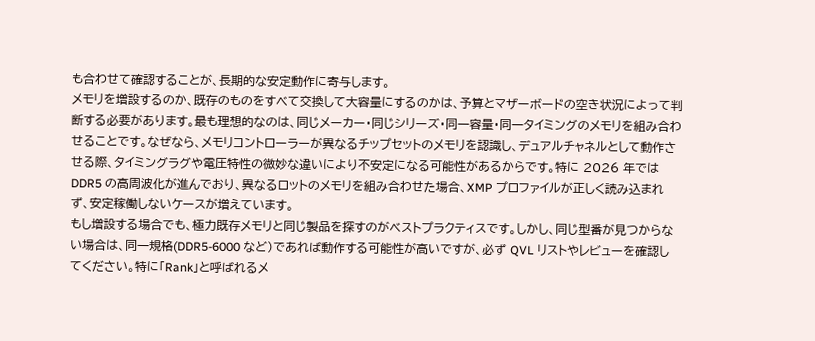も合わせて確認することが、長期的な安定動作に寄与します。
メモリを増設するのか、既存のものをすべて交換して大容量にするのかは、予算とマザーボードの空き状況によって判断する必要があります。最も理想的なのは、同じメーカー・同じシリーズ・同一容量・同一タイミングのメモリを組み合わせることです。なぜなら、メモリコントローラーが異なるチップセットのメモリを認識し、デュアルチャネルとして動作させる際、タイミングラグや電圧特性の微妙な違いにより不安定になる可能性があるからです。特に 2026 年では DDR5 の高周波化が進んでおり、異なるロットのメモリを組み合わせた場合、XMP プロファイルが正しく読み込まれず、安定稼働しないケースが増えています。
もし増設する場合でも、極力既存メモリと同じ製品を探すのがベストプラクティスです。しかし、同じ型番が見つからない場合は、同一規格(DDR5-6000 など)であれば動作する可能性が高いですが、必ず QVL リストやレビューを確認してください。特に「Rank」と呼ばれるメ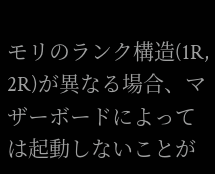モリのランク構造(1R, 2R)が異なる場合、マザーボードによっては起動しないことが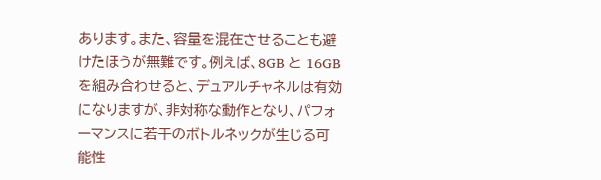あります。また、容量を混在させることも避けたほうが無難です。例えば、8GB と 16GB を組み合わせると、デュアルチャネルは有効になりますが、非対称な動作となり、パフォーマンスに若干のボトルネックが生じる可能性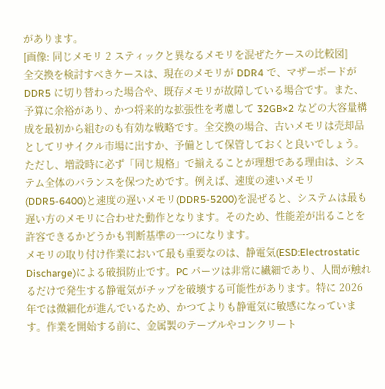があります。
[画像: 同じメモリ 2 スティックと異なるメモリを混ぜたケースの比較図]
全交換を検討すべきケースは、現在のメモリが DDR4 で、マザーボードが DDR5 に切り替わった場合や、既存メモリが故障している場合です。また、予算に余裕があり、かつ将来的な拡張性を考慮して 32GB×2 などの大容量構成を最初から組むのも有効な戦略です。全交換の場合、古いメモリは売却品としてリサイクル市場に出すか、予備として保管しておくと良いでしょう。ただし、増設時に必ず「同じ規格」で揃えることが理想である理由は、システム全体のバランスを保つためです。例えば、速度の速いメモリ(DDR5-6400)と速度の遅いメモリ(DDR5-5200)を混ぜると、システムは最も遅い方のメモリに合わせた動作となります。そのため、性能差が出ることを許容できるかどうかも判断基準の一つになります。
メモリの取り付け作業において最も重要なのは、静電気(ESD:Electrostatic Discharge)による破損防止です。PC パーツは非常に繊細であり、人間が触れるだけで発生する静電気がチップを破壊する可能性があります。特に 2026 年では微細化が進んでいるため、かつてよりも静電気に敏感になっています。作業を開始する前に、金属製のテーブルやコンクリート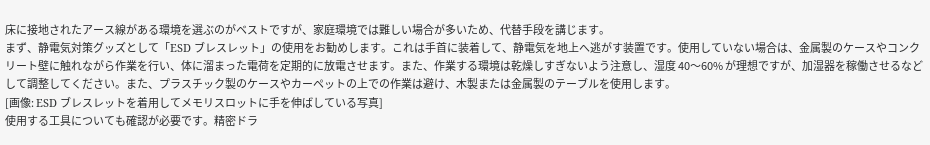床に接地されたアース線がある環境を選ぶのがベストですが、家庭環境では難しい場合が多いため、代替手段を講じます。
まず、静電気対策グッズとして「ESD ブレスレット」の使用をお勧めします。これは手首に装着して、静電気を地上へ逃がす装置です。使用していない場合は、金属製のケースやコンクリート壁に触れながら作業を行い、体に溜まった電荷を定期的に放電させます。また、作業する環境は乾燥しすぎないよう注意し、湿度 40〜60% が理想ですが、加湿器を稼働させるなどして調整してください。また、プラスチック製のケースやカーペットの上での作業は避け、木製または金属製のテーブルを使用します。
[画像: ESD ブレスレットを着用してメモリスロットに手を伸ばしている写真]
使用する工具についても確認が必要です。精密ドラ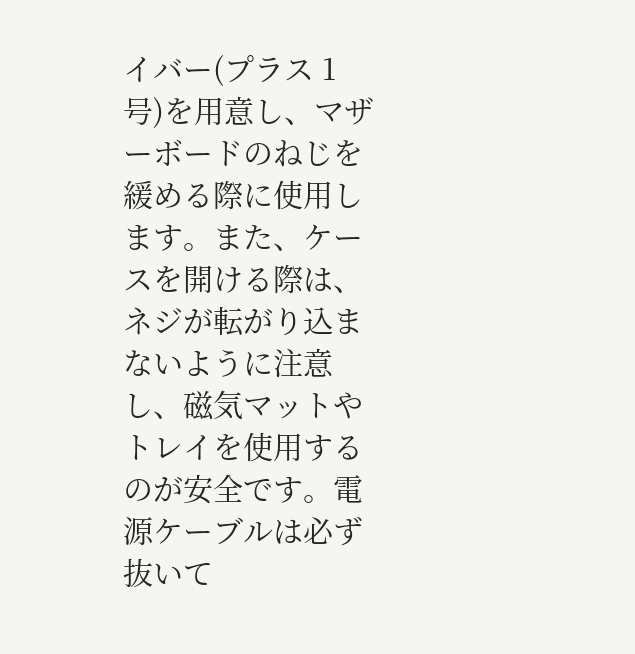イバー(プラス 1 号)を用意し、マザーボードのねじを緩める際に使用します。また、ケースを開ける際は、ネジが転がり込まないように注意し、磁気マットやトレイを使用するのが安全です。電源ケーブルは必ず抜いて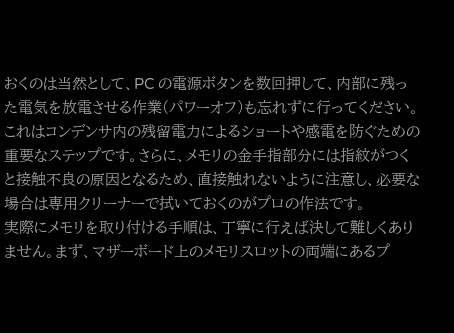おくのは当然として、PC の電源ボタンを数回押して、内部に残った電気を放電させる作業(パワーオフ)も忘れずに行ってください。これはコンデンサ内の残留電力によるショートや感電を防ぐための重要なステップです。さらに、メモリの金手指部分には指紋がつくと接触不良の原因となるため、直接触れないように注意し、必要な場合は専用クリーナーで拭いておくのがプロの作法です。
実際にメモリを取り付ける手順は、丁寧に行えば決して難しくありません。まず、マザーボード上のメモリスロットの両端にあるプ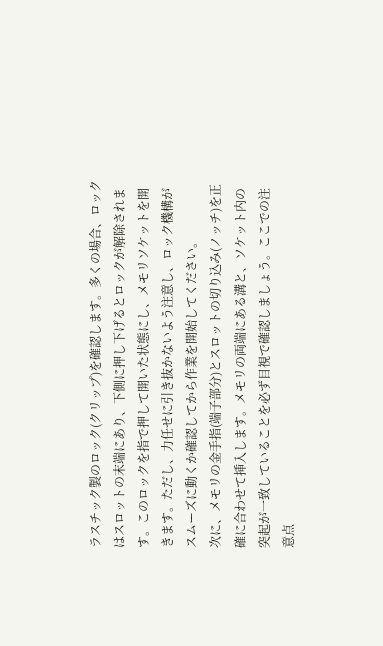ラスチック製のロック(クリップ)を確認します。多くの場合、ロックはスロットの末端にあり、下側に押し下げるとロックが解除されます。このロックを指で押して開いた状態にし、メモリソケットを開きます。ただし、力任せに引き抜かないよう注意し、ロック機構がスムーズに動くか確認してから作業を開始してください。
次に、メモリの金手指(端子部分)とスロットの切り込み(ノッチ)を正確に合わせて挿入します。メモリの両端にある溝と、ソケット内の突起が一致していることを必ず目視で確認しましょう。ここでの注意点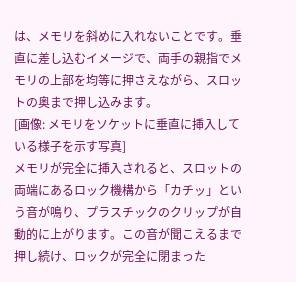は、メモリを斜めに入れないことです。垂直に差し込むイメージで、両手の親指でメモリの上部を均等に押さえながら、スロットの奥まで押し込みます。
[画像: メモリをソケットに垂直に挿入している様子を示す写真]
メモリが完全に挿入されると、スロットの両端にあるロック機構から「カチッ」という音が鳴り、プラスチックのクリップが自動的に上がります。この音が聞こえるまで押し続け、ロックが完全に閉まった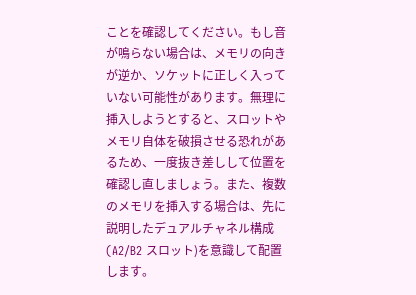ことを確認してください。もし音が鳴らない場合は、メモリの向きが逆か、ソケットに正しく入っていない可能性があります。無理に挿入しようとすると、スロットやメモリ自体を破損させる恐れがあるため、一度抜き差しして位置を確認し直しましょう。また、複数のメモリを挿入する場合は、先に説明したデュアルチャネル構成(A2/B2 スロット)を意識して配置します。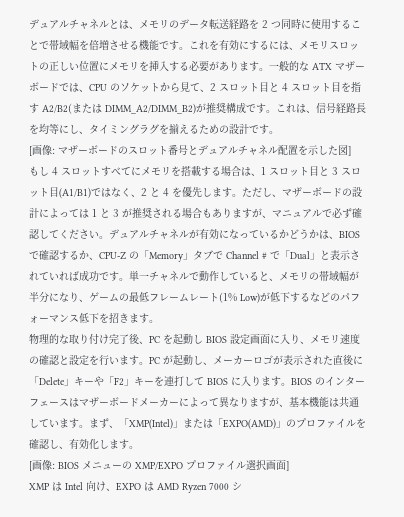デュアルチャネルとは、メモリのデータ転送経路を 2 つ同時に使用することで帯域幅を倍増させる機能です。これを有効にするには、メモリスロットの正しい位置にメモリを挿入する必要があります。一般的な ATX マザーボードでは、CPU のソケットから見て、2 スロット目と 4 スロット目を指す A2/B2(または DIMM_A2/DIMM_B2)が推奨構成です。これは、信号経路長を均等にし、タイミングラグを揃えるための設計です。
[画像: マザーボードのスロット番号とデュアルチャネル配置を示した図]
もし 4 スロットすべてにメモリを搭載する場合は、1 スロット目と 3 スロット目(A1/B1)ではなく、2 と 4 を優先します。ただし、マザーボードの設計によっては 1 と 3 が推奨される場合もありますが、マニュアルで必ず確認してください。デュアルチャネルが有効になっているかどうかは、BIOS で確認するか、CPU-Z の「Memory」タブで Channel # で「Dual」と表示されていれば成功です。単一チャネルで動作していると、メモリの帯域幅が半分になり、ゲームの最低フレームレート(1% Low)が低下するなどのパフォーマンス低下を招きます。
物理的な取り付け完了後、PC を起動し BIOS 設定画面に入り、メモリ速度の確認と設定を行います。PC が起動し、メーカーロゴが表示された直後に「Delete」キーや「F2」キーを連打して BIOS に入ります。BIOS のインターフェースはマザーボードメーカーによって異なりますが、基本機能は共通しています。まず、「XMP(Intel)」または「EXPO(AMD)」のプロファイルを確認し、有効化します。
[画像: BIOS メニューの XMP/EXPO プロファイル選択画面]
XMP は Intel 向け、EXPO は AMD Ryzen 7000 シ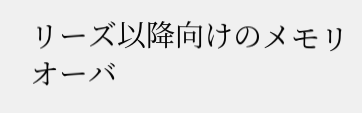リーズ以降向けのメモリオーバ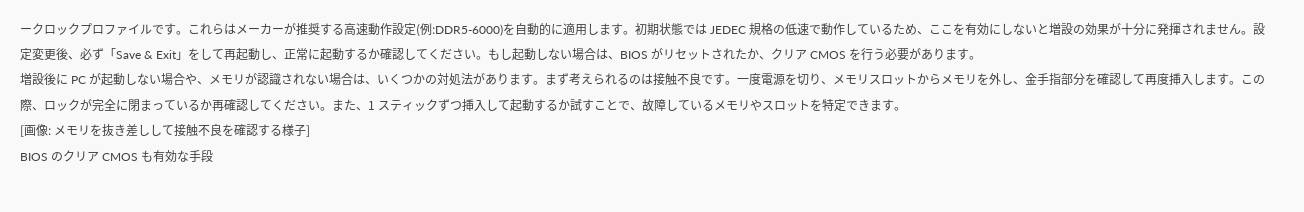ークロックプロファイルです。これらはメーカーが推奨する高速動作設定(例:DDR5-6000)を自動的に適用します。初期状態では JEDEC 規格の低速で動作しているため、ここを有効にしないと増設の効果が十分に発揮されません。設定変更後、必ず「Save & Exit」をして再起動し、正常に起動するか確認してください。もし起動しない場合は、BIOS がリセットされたか、クリア CMOS を行う必要があります。
増設後に PC が起動しない場合や、メモリが認識されない場合は、いくつかの対処法があります。まず考えられるのは接触不良です。一度電源を切り、メモリスロットからメモリを外し、金手指部分を確認して再度挿入します。この際、ロックが完全に閉まっているか再確認してください。また、1 スティックずつ挿入して起動するか試すことで、故障しているメモリやスロットを特定できます。
[画像: メモリを抜き差しして接触不良を確認する様子]
BIOS のクリア CMOS も有効な手段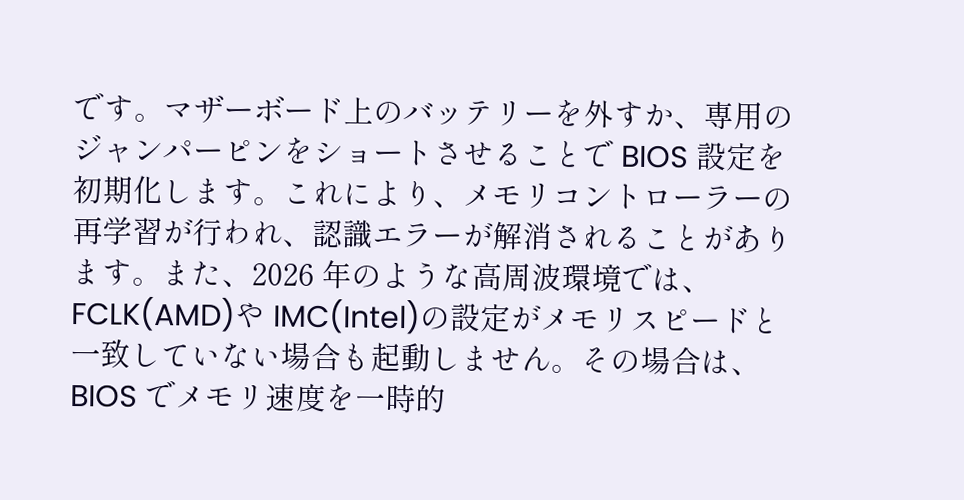です。マザーボード上のバッテリーを外すか、専用のジャンパーピンをショートさせることで BIOS 設定を初期化します。これにより、メモリコントローラーの再学習が行われ、認識エラーが解消されることがあります。また、2026 年のような高周波環境では、FCLK(AMD)や IMC(Intel)の設定がメモリスピードと一致していない場合も起動しません。その場合は、BIOS でメモリ速度を一時的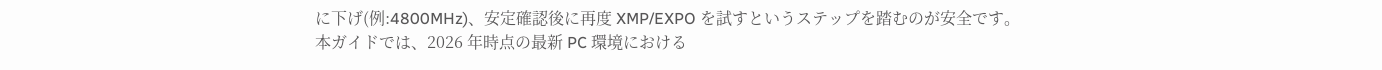に下げ(例:4800MHz)、安定確認後に再度 XMP/EXPO を試すというステップを踏むのが安全です。
本ガイドでは、2026 年時点の最新 PC 環境における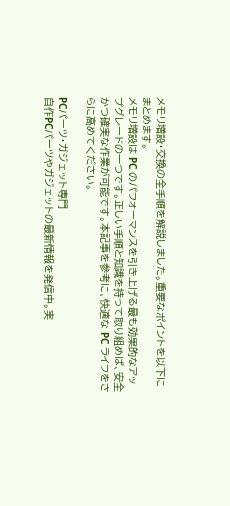メモリ増設・交換の全手順を解説しました。重要なポイントを以下にまとめます。
メモリ増設は PC のパフォーマンスを引き上げる最も効果的なアップグレードの一つです。正しい手順と知識を持って取り組めば、安全かつ確実な作業が可能です。本記事を参考に、快適な PC ライフをさらに高めてください。

PCパーツ・ガジェット専門
自作PCパーツやガジェットの最新情報を発信中。実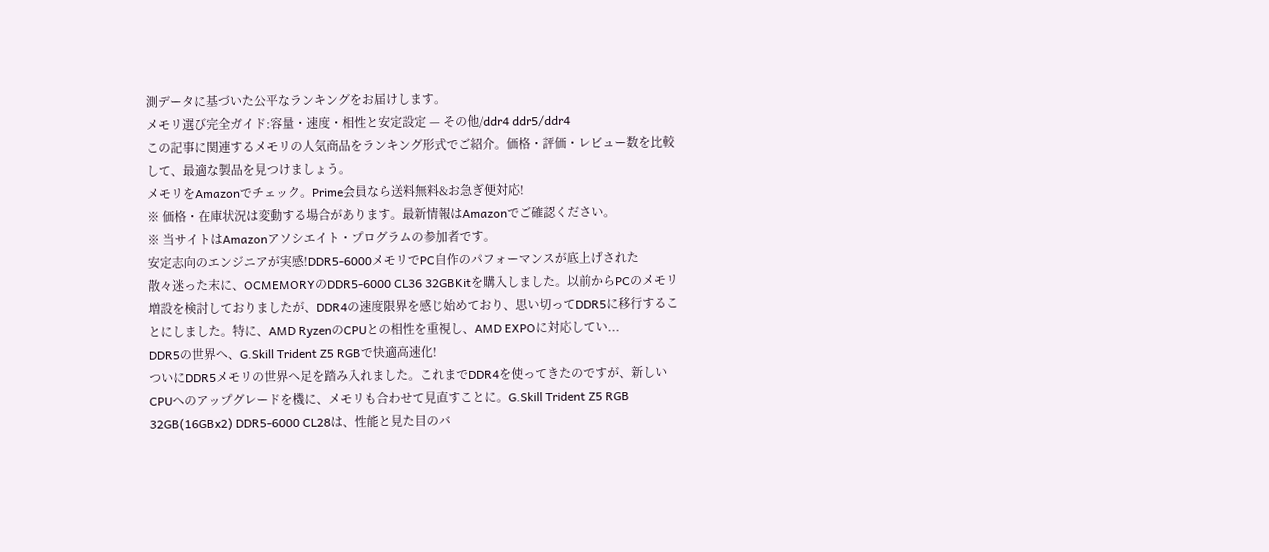測データに基づいた公平なランキングをお届けします。
メモリ選び完全ガイド:容量・速度・相性と安定設定 — その他/ddr4 ddr5/ddr4
この記事に関連するメモリの人気商品をランキング形式でご紹介。価格・評価・レビュー数を比較して、最適な製品を見つけましょう。
メモリをAmazonでチェック。Prime会員なら送料無料&お急ぎ便対応!
※ 価格・在庫状況は変動する場合があります。最新情報はAmazonでご確認ください。
※ 当サイトはAmazonアソシエイト・プログラムの参加者です。
安定志向のエンジニアが実感!DDR5-6000メモリでPC自作のパフォーマンスが底上げされた
散々迷った末に、OCMEMORYのDDR5-6000 CL36 32GBKitを購入しました。以前からPCのメモリ増設を検討しておりましたが、DDR4の速度限界を感じ始めており、思い切ってDDR5に移行することにしました。特に、AMD RyzenのCPUとの相性を重視し、AMD EXPOに対応してい...
DDR5の世界へ、G.Skill Trident Z5 RGBで快適高速化!
ついにDDR5メモリの世界へ足を踏み入れました。これまでDDR4を使ってきたのですが、新しいCPUへのアップグレードを機に、メモリも合わせて見直すことに。G.Skill Trident Z5 RGB 32GB(16GBx2) DDR5-6000 CL28は、性能と見た目のバ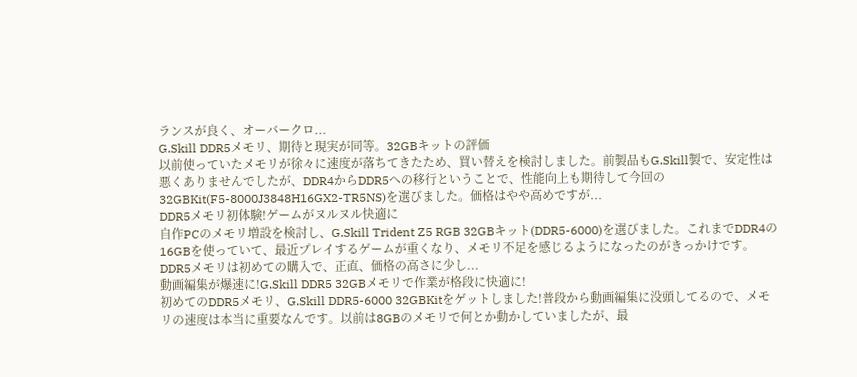ランスが良く、オーバークロ...
G.Skill DDR5メモリ、期待と現実が同等。32GBキットの評価
以前使っていたメモリが徐々に速度が落ちてきたため、買い替えを検討しました。前製品もG.Skill製で、安定性は悪くありませんでしたが、DDR4からDDR5への移行ということで、性能向上も期待して今回の32GBKit(F5-8000J3848H16GX2-TR5NS)を選びました。価格はやや高めですが...
DDR5メモリ初体験!ゲームがヌルヌル快適に
自作PCのメモリ増設を検討し、G.Skill Trident Z5 RGB 32GBキット(DDR5-6000)を選びました。これまでDDR4の16GBを使っていて、最近プレイするゲームが重くなり、メモリ不足を感じるようになったのがきっかけです。DDR5メモリは初めての購入で、正直、価格の高さに少し...
動画編集が爆速に!G.Skill DDR5 32GBメモリで作業が格段に快適に!
初めてのDDR5メモリ、G.Skill DDR5-6000 32GBKitをゲットしました!普段から動画編集に没頭してるので、メモリの速度は本当に重要なんです。以前は8GBのメモリで何とか動かしていましたが、最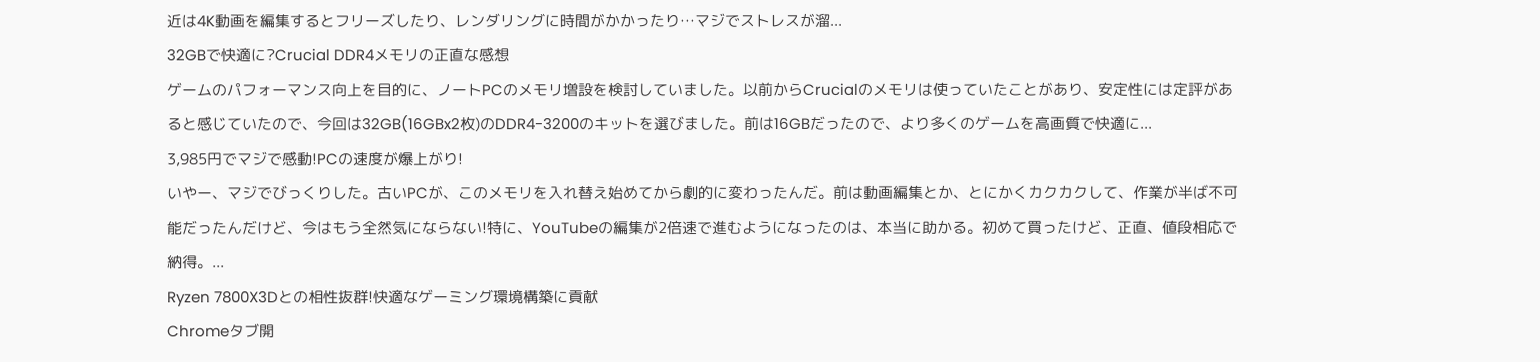近は4K動画を編集するとフリーズしたり、レンダリングに時間がかかったり…マジでストレスが溜...
32GBで快適に?Crucial DDR4メモリの正直な感想
ゲームのパフォーマンス向上を目的に、ノートPCのメモリ増設を検討していました。以前からCrucialのメモリは使っていたことがあり、安定性には定評があると感じていたので、今回は32GB(16GBx2枚)のDDR4-3200のキットを選びました。前は16GBだったので、より多くのゲームを高画質で快適に...
3,985円でマジで感動!PCの速度が爆上がり!
いやー、マジでびっくりした。古いPCが、このメモリを入れ替え始めてから劇的に変わったんだ。前は動画編集とか、とにかくカクカクして、作業が半ば不可能だったんだけど、今はもう全然気にならない!特に、YouTubeの編集が2倍速で進むようになったのは、本当に助かる。初めて買ったけど、正直、値段相応で納得。...
Ryzen 7800X3Dとの相性抜群!快適なゲーミング環境構築に貢献
Chromeタブ開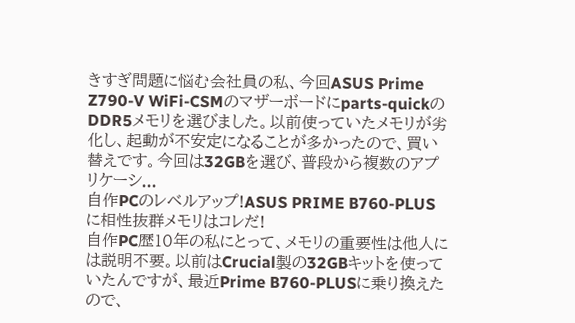きすぎ問題に悩む会社員の私、今回ASUS Prime Z790-V WiFi-CSMのマザーボードにparts-quickのDDR5メモリを選びました。以前使っていたメモリが劣化し、起動が不安定になることが多かったので、買い替えです。今回は32GBを選び、普段から複数のアプリケーシ...
自作PCのレベルアップ!ASUS PRIME B760-PLUSに相性抜群メモリはコレだ!
自作PC歴10年の私にとって、メモリの重要性は他人には説明不要。以前はCrucial製の32GBキットを使っていたんですが、最近Prime B760-PLUSに乗り換えたので、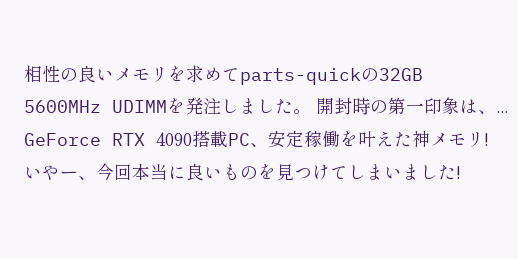相性の良いメモリを求めてparts-quickの32GB 5600MHz UDIMMを発注しました。 開封時の第一印象は、...
GeForce RTX 4090搭載PC、安定稼働を叶えた神メモリ!
いやー、今回本当に良いものを見つけてしまいました!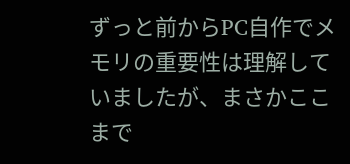ずっと前からPC自作でメモリの重要性は理解していましたが、まさかここまで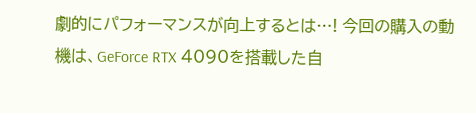劇的にパフォーマンスが向上するとは…! 今回の購入の動機は、GeForce RTX 4090を搭載した自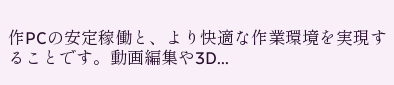作PCの安定稼働と、より快適な作業環境を実現することです。動画編集や3D...